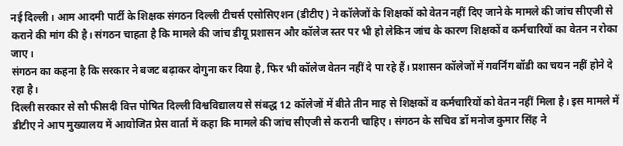नई दिल्ली। आम आदमी पार्टी के शिक्षक संगठन दिल्ली टीचर्स एसोसिएशन (डीटीए) ने कॉलेजों के शिक्षकों को वेतन नहीं दिए जाने के मामले की जांच सीएजी से कराने की मांग की है। संगठन चाहता है कि मामले की जांच डीयू प्रशासन और कॉलेज स्तर पर भी हो लेकिन जांच के कारण शिक्षकों व कर्मचारियों का वेतन न रोका जाए।
संगठन का कहना है कि सरकार ने बजट बढ़ाकर दोगुना कर दिया है, फिर भी कॉलेज वेतन नहीं दे पा रहे हैं। प्रशासन कॉलेजों में गवर्निंग बॉडी का चयन नहीं होने दे रहा है।
दिल्ली सरकार से सौ फीसदी वित्त पोषित दिल्ली विश्वविद्यालय से संबद्ध 12 कॉलेजों में बीते तीन माह से शिक्षकों व कर्मचारियों को वेतन नहीं मिला है। इस मामले में डीटीए ने आप मुख्यालय में आयोजित प्रेस वार्ता में कहा कि मामले की जांच सीएजी से करानी चाहिए। संगठन के सचिव डॉ मनोज कुमार सिंह ने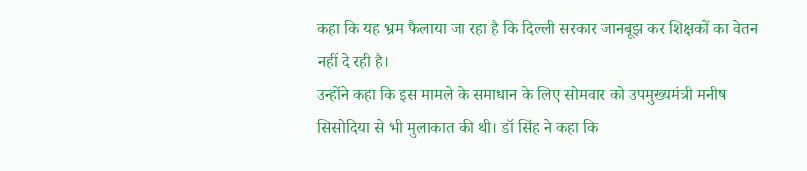कहा कि यह भ्रम फैलाया जा रहा है कि दिल्ली सरकार जानबूझ कर शिक्षकों का वेतन नहीं दे रही है।
उन्होंने कहा कि इस मामले के समाधान के लिए सोमवार को उपमुख्यमंत्री मनीष सिसोदिया से भी मुलाकात की थी। डॉ सिंह ने कहा कि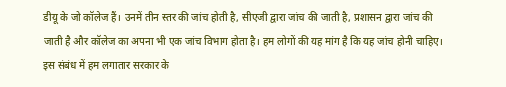डीयू के जो कॉलेज हैं। उनमें तीन स्तर की जांच होती है, सीएजी द्वारा जांच की जाती है, प्रशासन द्वारा जांच की जाती है और कॉलेज का अपना भी एक जांच विभाग होता है। हम लोगों की यह मांग है कि यह जांच होनी चाहिए। इस संबंध में हम लगातार सरकार के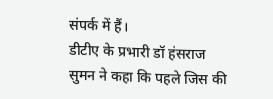संपर्क में हैं।
डीटीए के प्रभारी डॉ हंसराज सुमन ने कहा कि पहले जिस की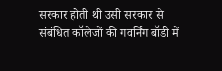सरकार होती थी उसी सरकार से संबंधित कॉलेजों की गवर्निंग बॉडी में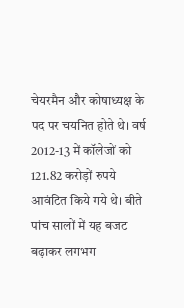चेयरमैन और कोषाध्यक्ष के पद पर चयनित होते थे। वर्ष 2012-13 में कॉलेजों को 121.82 करोड़ों रुपये आवंटित किये गये थे। बीते पांच सालों में यह बजट बढ़ाकर लगभग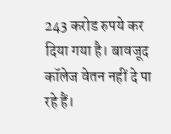243 करोड रुपये कर दिया गया है। बावजूद कॉलेज वेतन नहीं दे पा रहे हैं।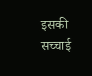इसकी सच्चाई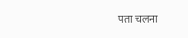पता चलना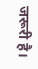जरूरी है।